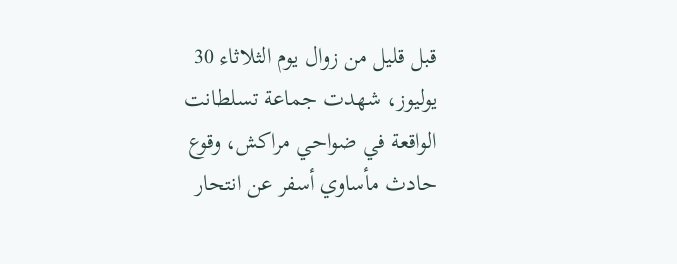قبل قليل من زوال يوم الثلاثاء 30 يوليوز، شهدت جماعة تسلطانت الواقعة في ضواحي مراكش، وقوع حادث مأساوي أسفر عن انتحار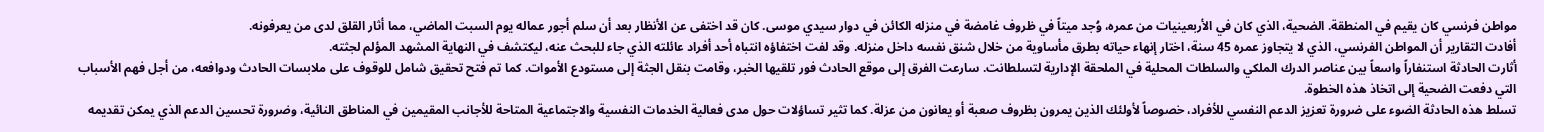مواطن فرنسي كان يقيم في المنطقة. الضحية، الذي كان في الأربعينيات من عمره، وُجد ميتاً في ظروف غامضة في منزله الكائن في دوار سيدي موسى. كان قد اختفى عن الأنظار بعد أن سلم أجور عماله يوم السبت الماضي، مما أثار القلق لدى من يعرفونه.
أفادت التقارير أن المواطن الفرنسي، الذي لا يتجاوز عمره 45 سنة، اختار إنهاء حياته بطرق مأساوية من خلال شنق نفسه داخل منزله. وقد لفت اختفاؤه انتباه أحد أفراد عائلته الذي جاء للبحث عنه، ليكتشف في النهاية المشهد المؤلم لجثته.
أثارت الحادثة استنفاراً واسعاً بين عناصر الدرك الملكي والسلطات المحلية في الملحقة الإدارية لتسلطانت. سارعت الفرق إلى موقع الحادث فور تلقيها الخبر، وقامت بنقل الجثة إلى مستودع الأموات. كما تم فتح تحقيق شامل للوقوف على ملابسات الحادث ودوافعه، من أجل فهم الأسباب التي دفعت الضحية إلى اتخاذ هذه الخطوة.
تسلط هذه الحادثة الضوء على ضرورة تعزيز الدعم النفسي للأفراد، خصوصاً لأولئك الذين يمرون بظروف صعبة أو يعانون من عزلة. كما تثير تساؤلات حول مدى فعالية الخدمات النفسية والاجتماعية المتاحة للأجانب المقيمين في المناطق النائية، وضرورة تحسين الدعم الذي يمكن تقديمه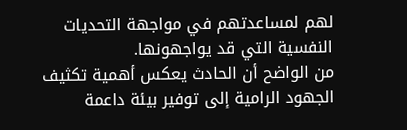لهم لمساعدتهم في مواجهة التحديات النفسية التي قد يواجهونها.
من الواضح أن الحادث يعكس أهمية تكثيف الجهود الرامية إلى توفير بيئة داعمة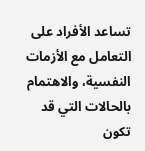تساعد الأفراد على التعامل مع الأزمات النفسية، والاهتمام بالحالات التي قد تكون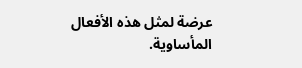عرضة لمثل هذه الأفعال المأساوية.